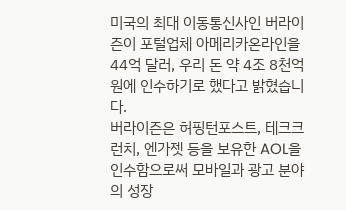미국의 최대 이동통신사인 버라이즌이 포털업체 아메리카온라인을 44억 달러, 우리 돈 약 4조 8천억 원에 인수하기로 했다고 밝혔습니다.
버라이즌은 허핑턴포스트, 테크크런치, 엔가젯 등을 보유한 AOL을 인수함으로써 모바일과 광고 분야의 성장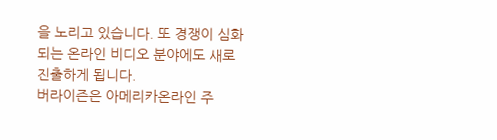을 노리고 있습니다. 또 경쟁이 심화되는 온라인 비디오 분야에도 새로 진출하게 됩니다.
버라이즌은 아메리카온라인 주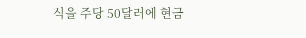식을 주당 50달러에 현금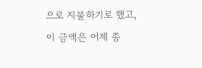으로 지불하기로 했고, 이 금액은 어제 종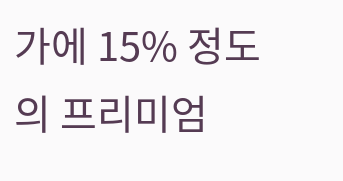가에 15% 정도의 프리미엄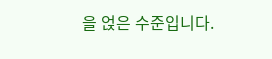을 얹은 수준입니다.